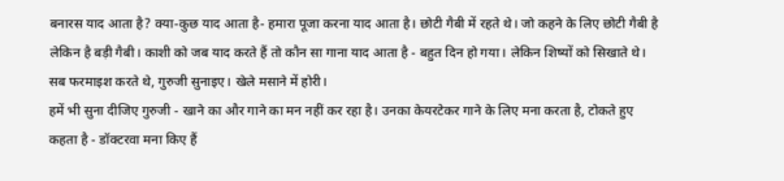बनारस याद आता है? क्या-कुछ याद आता है- हमारा पूजा करना याद आता है। छोटी गैबी में रहते थे। जो कहने के लिए छोटी गैबी है लेकिन है बड़ी गैबी। काशी को जब याद करते हैं तो कौन सा गाना याद आता है - बहुत दिन हो गया। लेकिन शिष्यों को सिखाते थे। सब फरमाइश करते थे, गुरुजी सुनाइए। खेले मसाने में होरी।
हमें भी सुना दीजिए गुरुजी - खाने का और गाने का मन नहीं कर रहा है। उनका केयरटेकर गाने के लिए मना करता है, टोकते हुए कहता है - डॉक्टरवा मना किए हैं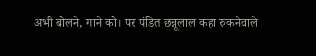अभी बोलने, गाने को। पर पंडित छन्नूलाल कहा रुकनेवाले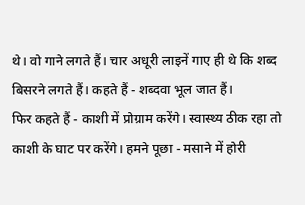थे। वो गाने लगते हैं। चार अधूरी लाइनें गाए ही थे कि शब्द बिसरने लगते हैं। कहते हैं - शब्दवा भूल जात हैं।
फिर कहते हैं - काशी में प्रोग्राम करेंगे। स्वास्थ्य ठीक रहा तो काशी के घाट पर करेंगे। हमने पूछा - मसाने में होरी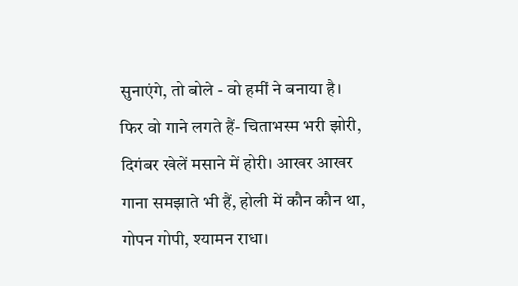सुनाएंगे, तो बोले - वो हमीं ने बनाया है। फिर वो गाने लगते हैं- चिताभस्म भरी झोरी, दिगंबर खेलें मसाने में होरी। आखर आखर गाना समझाते भी हैं, होली में कौन कौन था, गोपन गोपी, श्यामन राधा।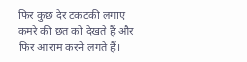फिर कुछ देर टकटकी लगाए कमरे की छत को देखते हैं और फिर आराम करने लगते हैं।